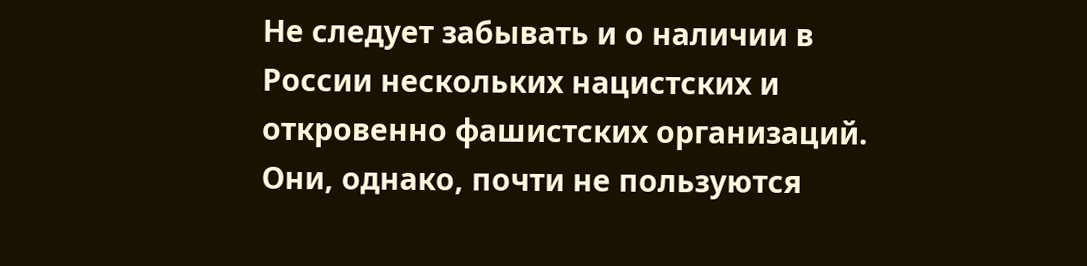Не следует забывать и о наличии в России нескольких нацистских и откровенно фашистских организаций. Они, однако, почти не пользуются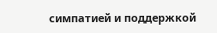симпатией и поддержкой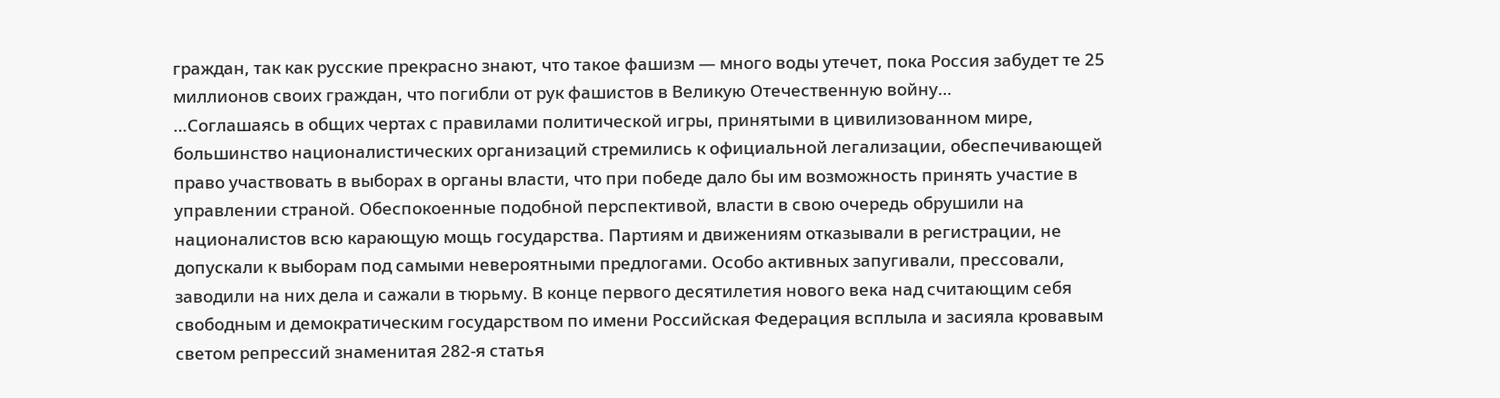граждан, так как русские прекрасно знают, что такое фашизм — много воды утечет, пока Россия забудет те 25 миллионов своих граждан, что погибли от рук фашистов в Великую Отечественную войну…
…Соглашаясь в общих чертах с правилами политической игры, принятыми в цивилизованном мире, большинство националистических организаций стремились к официальной легализации, обеспечивающей право участвовать в выборах в органы власти, что при победе дало бы им возможность принять участие в управлении страной. Обеспокоенные подобной перспективой, власти в свою очередь обрушили на националистов всю карающую мощь государства. Партиям и движениям отказывали в регистрации, не допускали к выборам под самыми невероятными предлогами. Особо активных запугивали, прессовали, заводили на них дела и сажали в тюрьму. В конце первого десятилетия нового века над считающим себя свободным и демократическим государством по имени Российская Федерация всплыла и засияла кровавым светом репрессий знаменитая 282-я статья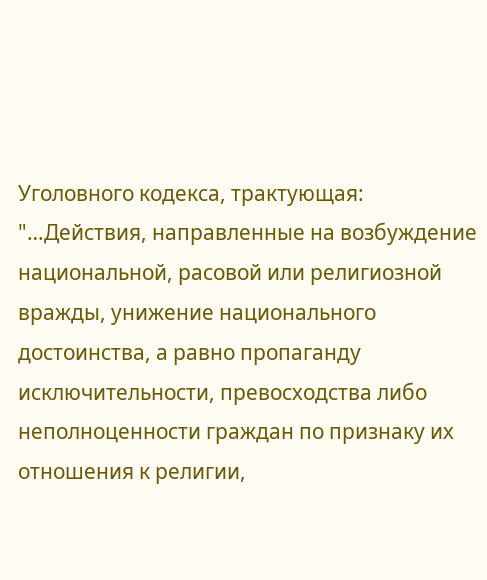Уголовного кодекса, трактующая: "…Действия, направленные на возбуждение национальной, расовой или религиозной вражды, унижение национального достоинства, а равно пропаганду исключительности, превосходства либо неполноценности граждан по признаку их отношения к религии,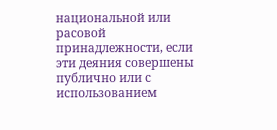национальной или расовой принадлежности, если эти деяния совершены публично или с использованием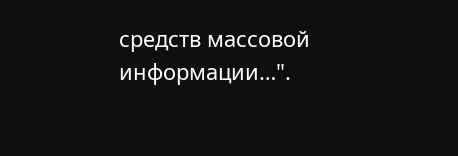средств массовой информации…".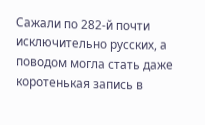Сажали по 282-й почти исключительно русских, а поводом могла стать даже коротенькая запись в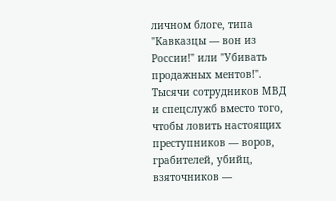личном блоге, типа "Кавказцы — вон из России!" или "Убивать продажных ментов!".
Тысячи сотрудников МВД и спецслужб вместо того, чтобы ловить настоящих преступников — воров, грабителей, убийц, взяточников —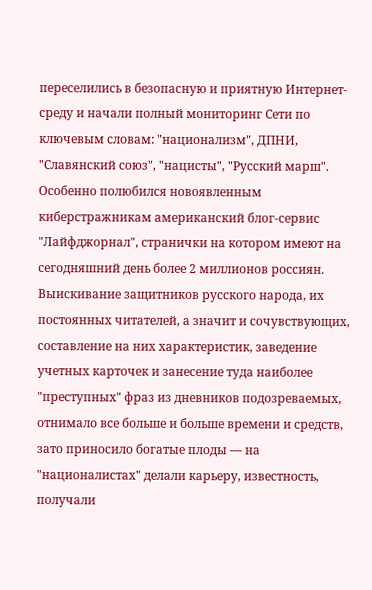переселились в безопасную и приятную Интернет-среду и начали полный мониторинг Сети по ключевым словам: "национализм", ДПНИ, "Славянский союз", "нацисты", "Русский марш". Особенно полюбился новоявленным киберстражникам американский блог-сервис "Лайфджорнал", странички на котором имеют на сегодняшний день более 2 миллионов россиян. Выискивание защитников русского народа, их постоянных читателей, а значит и сочувствующих, составление на них характеристик, заведение учетных карточек и занесение туда наиболее "преступных" фраз из дневников подозреваемых, отнимало все больше и больше времени и средств, зато приносило богатые плоды — на "националистах" делали карьеру, известность, получали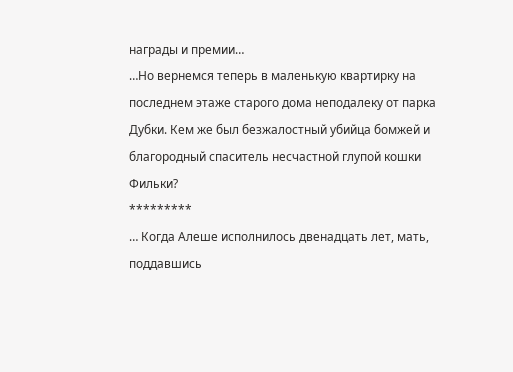награды и премии…
…Но вернемся теперь в маленькую квартирку на последнем этаже старого дома неподалеку от парка Дубки. Кем же был безжалостный убийца бомжей и благородный спаситель несчастной глупой кошки Фильки?
*********
… Когда Алеше исполнилось двенадцать лет, мать, поддавшись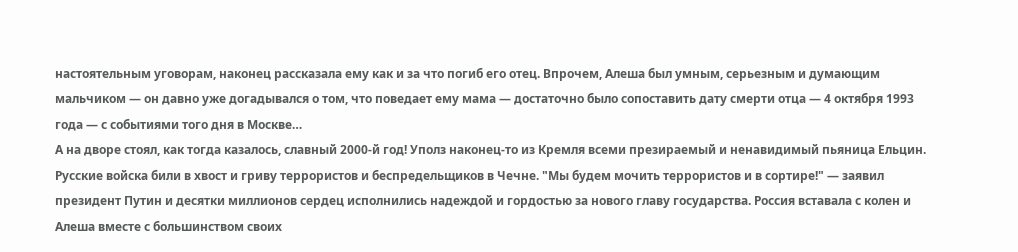настоятельным уговорам, наконец рассказала ему как и за что погиб его отец. Впрочем, Алеша был умным, серьезным и думающим мальчиком — он давно уже догадывался о том, что поведает ему мама — достаточно было сопоставить дату смерти отца — 4 октября 1993 года — с событиями того дня в Москве…
А на дворе стоял, как тогда казалось, славный 2000-й год! Уполз наконец-то из Кремля всеми презираемый и ненавидимый пьяница Ельцин. Русские войска били в хвост и гриву террористов и беспредельщиков в Чечне. "Мы будем мочить террористов и в сортире!" — заявил президент Путин и десятки миллионов сердец исполнились надеждой и гордостью за нового главу государства. Россия вставала с колен и Алеша вместе с большинством своих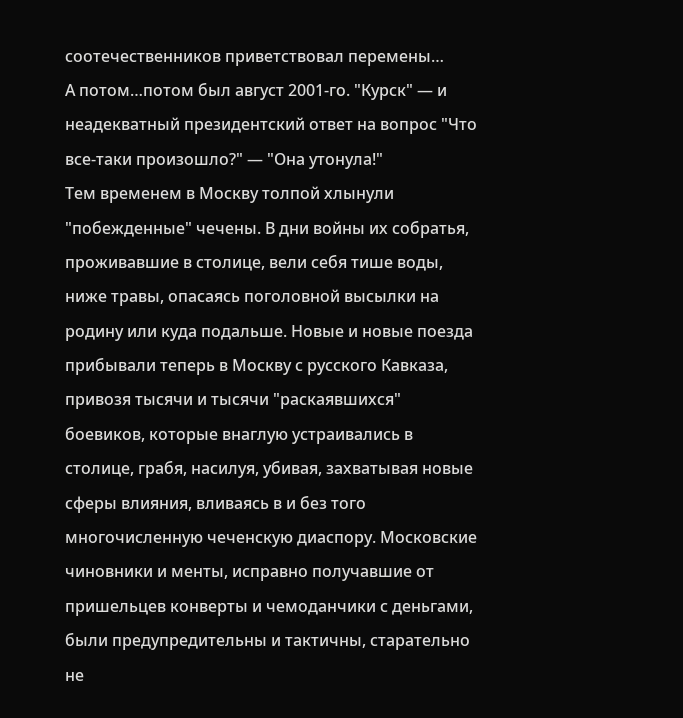соотечественников приветствовал перемены…
А потом…потом был август 2001-го. "Курск" — и неадекватный президентский ответ на вопрос "Что все-таки произошло?" — "Она утонула!"
Тем временем в Москву толпой хлынули "побежденные" чечены. В дни войны их собратья, проживавшие в столице, вели себя тише воды, ниже травы, опасаясь поголовной высылки на родину или куда подальше. Новые и новые поезда прибывали теперь в Москву с русского Кавказа, привозя тысячи и тысячи "раскаявшихся" боевиков, которые внаглую устраивались в столице, грабя, насилуя, убивая, захватывая новые сферы влияния, вливаясь в и без того многочисленную чеченскую диаспору. Московские чиновники и менты, исправно получавшие от пришельцев конверты и чемоданчики с деньгами, были предупредительны и тактичны, старательно не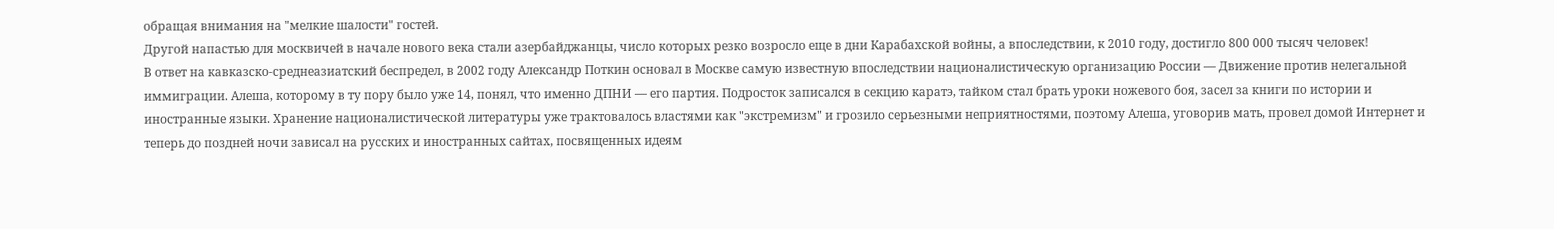обращая внимания на "мелкие шалости" гостей.
Другой напастью для москвичей в начале нового века стали азербайджанцы, число которых резко возросло еще в дни Карабахской войны, а впоследствии, к 2010 году, достигло 800 000 тысяч человек!
В ответ на кавказско-среднеазиатский беспредел, в 2002 году Александр Поткин основал в Москве самую известную впоследствии националистическую организацию России — Движение против нелегальной иммиграции. Алеша, которому в ту пору было уже 14, понял, что именно ДПНИ — его партия. Подросток записался в секцию каратэ, тайком стал брать уроки ножевого боя, засел за книги по истории и иностранные языки. Хранение националистической литературы уже трактовалось властями как "экстремизм" и грозило серьезными неприятностями, поэтому Алеша, уговорив мать, провел домой Интернет и теперь до поздней ночи зависал на русских и иностранных сайтах, посвященных идеям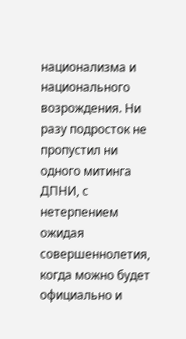национализма и национального возрождения. Ни разу подросток не пропустил ни одного митинга ДПНИ, с нетерпением ожидая совершеннолетия, когда можно будет официально и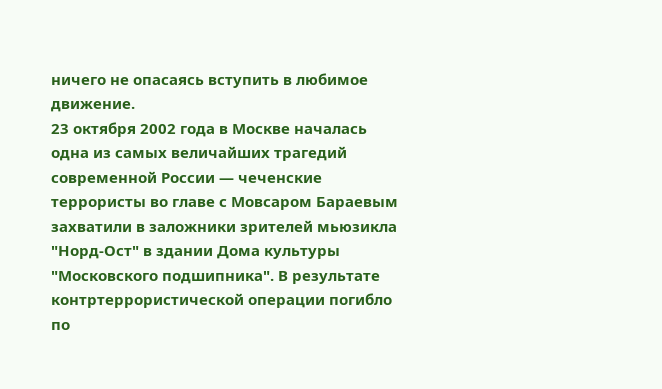ничего не опасаясь вступить в любимое движение.
23 октября 2002 года в Москве началась одна из самых величайших трагедий современной России — чеченские террористы во главе с Мовсаром Бараевым захватили в заложники зрителей мьюзикла "Норд-Ост" в здании Дома культуры "Московского подшипника". В результате контртеррористической операции погибло по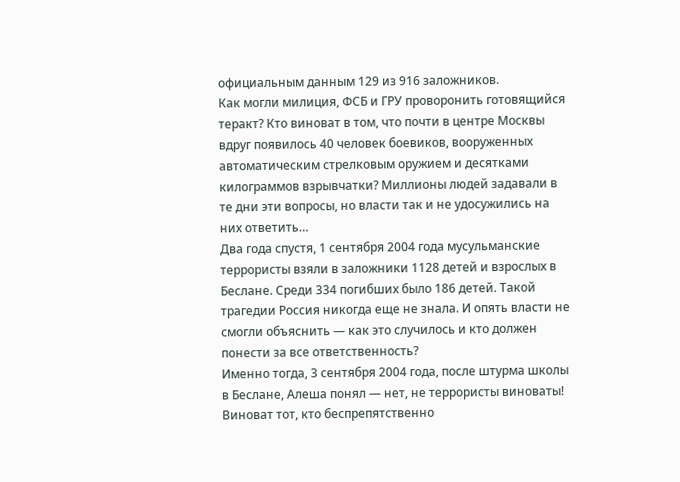официальным данным 129 из 916 заложников.
Как могли милиция, ФСБ и ГРУ проворонить готовящийся теракт? Кто виноват в том, что почти в центре Москвы вдруг появилось 40 человек боевиков, вооруженных автоматическим стрелковым оружием и десятками килограммов взрывчатки? Миллионы людей задавали в те дни эти вопросы, но власти так и не удосужились на них ответить…
Два года спустя, 1 сентября 2004 года мусульманские террористы взяли в заложники 1128 детей и взрослых в Беслане. Среди 334 погибших было 186 детей. Такой трагедии Россия никогда еще не знала. И опять власти не смогли объяснить — как это случилось и кто должен понести за все ответственность?
Именно тогда, 3 сентября 2004 года, после штурма школы в Беслане, Алеша понял — нет, не террористы виноваты! Виноват тот, кто беспрепятственно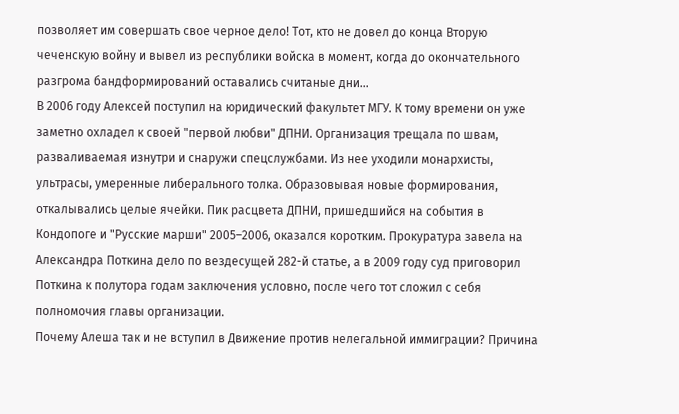позволяет им совершать свое черное дело! Тот, кто не довел до конца Вторую чеченскую войну и вывел из республики войска в момент, когда до окончательного разгрома бандформирований оставались считаные дни…
В 2006 году Алексей поступил на юридический факультет МГУ. К тому времени он уже заметно охладел к своей "первой любви" ДПНИ. Организация трещала по швам, разваливаемая изнутри и снаружи спецслужбами. Из нее уходили монархисты, ультрасы, умеренные либерального толка. Образовывая новые формирования, откалывались целые ячейки. Пик расцвета ДПНИ, пришедшийся на события в Кондопоге и "Русские марши" 2005–2006, оказался коротким. Прокуратура завела на Александра Поткина дело по вездесущей 282-й статье, а в 2009 году суд приговорил Поткина к полутора годам заключения условно, после чего тот сложил с себя полномочия главы организации.
Почему Алеша так и не вступил в Движение против нелегальной иммиграции? Причина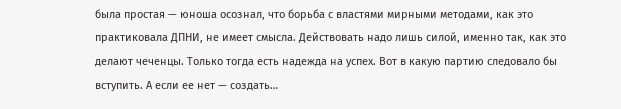была простая — юноша осознал, что борьба с властями мирными методами, как это практиковала ДПНИ, не имеет смысла. Действовать надо лишь силой, именно так, как это делают чеченцы. Только тогда есть надежда на успех. Вот в какую партию следовало бы вступить. А если ее нет — создать…